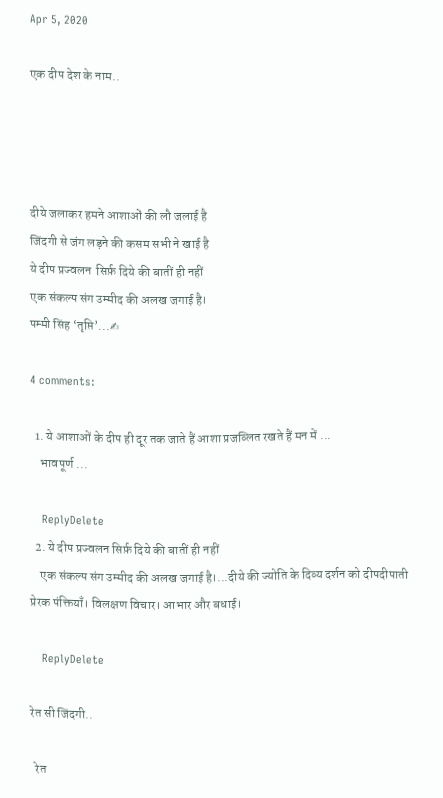Apr 5, 2020

एक दीप देश के नाम..




दीये जलाकर हमने आशाओं की लौ जलाई है
जिंदगी से जंग लड़ने की कसम सभी ने खाई है
ये दीप प्रज्वलन  सिर्फ़ दिये की बातीं ही नहीं
एक संकल्प संग उम्मीद की अलख जगाई है।
पम्मी सिंह ‘तृप्ति’...✍

4 comments:

  1. ये आशाओं के दीप ही दूर तक जाते हैं आशा प्रजव्लित रखते हैं मन में ...
    भावपूर्ण ...

    ReplyDelete
  2. ये दीप प्रज्वलन सिर्फ़ दिये की बातीं ही नहीं
    एक संकल्प संग उम्मीद की अलख जगाई है।...दीये की ज्योति के दिव्य दर्शन को दीपदीपाती प्रेरक पंक्तियाँ। विलक्षण विचार। आभार और बधाई।

    ReplyDelete

रेत सी जिंदगी..

  रेत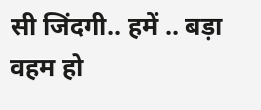सी जिंदगी.. हमें .. बड़ा वहम हो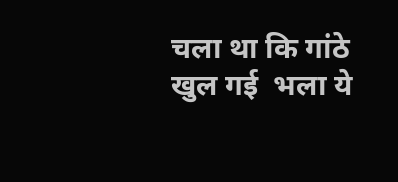चला था कि गांठे खुल गई  भला ये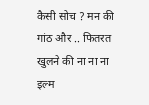कैसी सोच ? मन की गांठ और .. फितरत खुलने की ना ना ना इल्म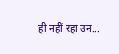ही नहीं रहा उन...